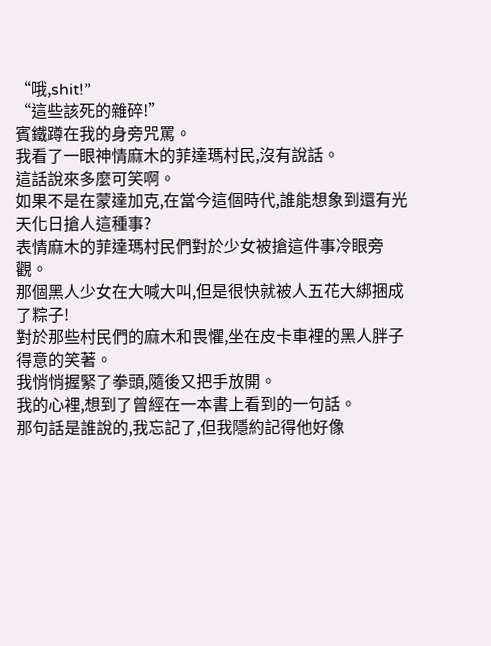“哦,shit!”
“這些該死的雜碎!”
賓鐵蹲在我的身旁咒罵。
我看了一眼神情麻木的菲達瑪村民,沒有說話。
這話說來多麼可笑啊。
如果不是在蒙達加克,在當今這個時代,誰能想象到還有光天化日搶人這種事?
表情麻木的菲達瑪村民們對於少女被搶這件事冷眼旁觀。
那個黑人少女在大喊大叫,但是很快就被人五花大綁捆成了粽子!
對於那些村民們的麻木和畏懼,坐在皮卡車裡的黑人胖子得意的笑著。
我悄悄握緊了拳頭,隨後又把手放開。
我的心裡,想到了曾經在一本書上看到的一句話。
那句話是誰說的,我忘記了,但我隱約記得他好像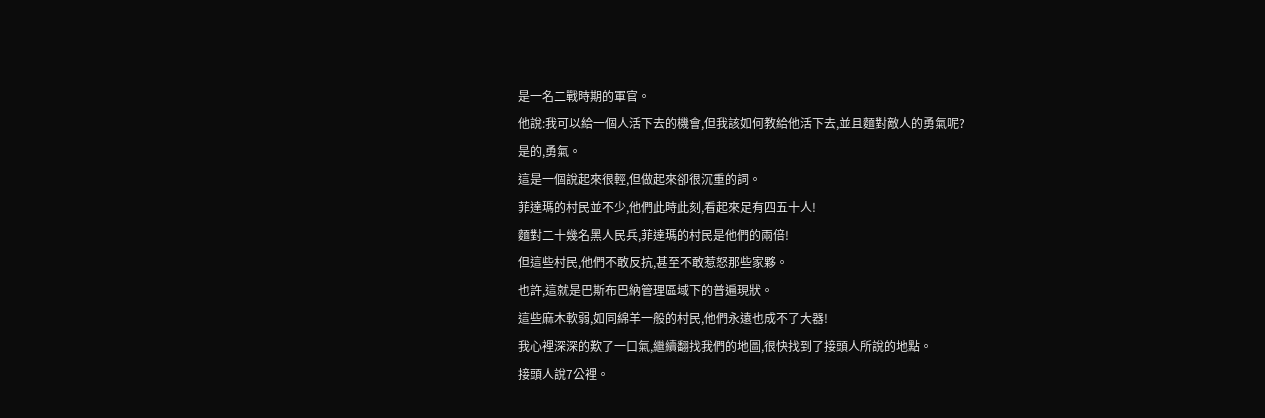是一名二戰時期的軍官。
他說:我可以給一個人活下去的機會,但我該如何教給他活下去,並且麵對敵人的勇氣呢?
是的,勇氣。
這是一個說起來很輕,但做起來卻很沉重的詞。
菲達瑪的村民並不少,他們此時此刻,看起來足有四五十人!
麵對二十幾名黑人民兵,菲達瑪的村民是他們的兩倍!
但這些村民,他們不敢反抗,甚至不敢惹怒那些家夥。
也許,這就是巴斯布巴納管理區域下的普遍現狀。
這些麻木軟弱,如同綿羊一般的村民,他們永遠也成不了大器!
我心裡深深的歎了一口氣,繼續翻找我們的地圖,很快找到了接頭人所說的地點。
接頭人說7公裡。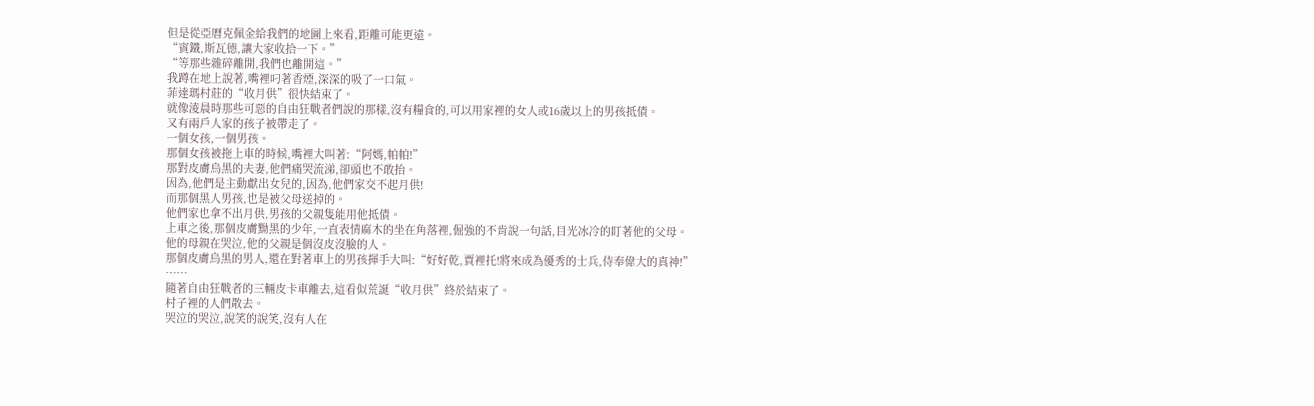但是從亞曆克佩金給我們的地圖上來看,距離可能更遠。
“賓鐵,斯瓦德,讓大家收拾一下。”
“等那些雜碎離開,我們也離開這。”
我蹲在地上說著,嘴裡叼著香煙,深深的吸了一口氣。
菲達瑪村莊的“收月供”很快結束了。
就像淩晨時那些可惡的自由狂戰者們說的那樣,沒有糧食的,可以用家裡的女人或16歲以上的男孩抵債。
又有兩戶人家的孩子被帶走了。
一個女孩,一個男孩。
那個女孩被拖上車的時候,嘴裡大叫著:“阿媽,帕帕!”
那對皮膚烏黑的夫妻,他們痛哭流涕,卻頭也不敢抬。
因為,他們是主動獻出女兒的,因為,他們家交不起月供!
而那個黑人男孩,也是被父母送掉的。
他們家也拿不出月供,男孩的父親隻能用他抵債。
上車之後,那個皮膚黝黑的少年,一直表情麻木的坐在角落裡,倔強的不肯說一句話,目光冰冷的盯著他的父母。
他的母親在哭泣,他的父親是個沒皮沒臉的人。
那個皮膚烏黑的男人,還在對著車上的男孩揮手大叫:“好好乾,賈裡托!將來成為優秀的士兵,侍奉偉大的真神!”
……
隨著自由狂戰者的三輛皮卡車離去,這看似荒誕“收月供”終於結束了。
村子裡的人們散去。
哭泣的哭泣,說笑的說笑,沒有人在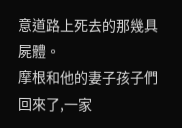意道路上死去的那幾具屍體。
摩根和他的妻子孩子們回來了,一家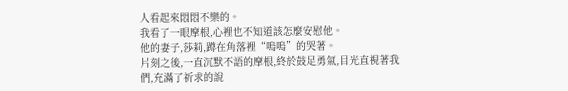人看起來悶悶不樂的。
我看了一眼摩根,心裡也不知道該怎麼安慰他。
他的妻子,莎莉,蹲在角落裡“嗚嗚”的哭著。
片刻之後,一直沉默不語的摩根,終於鼓足勇氣,目光直視著我們,充滿了祈求的說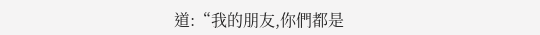道:“我的朋友,你們都是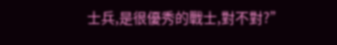士兵,是很優秀的戰士,對不對?”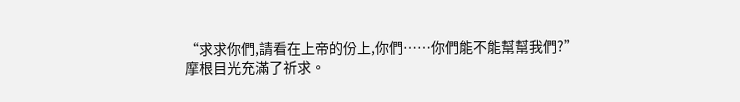“求求你們,請看在上帝的份上,你們……你們能不能幫幫我們?”
摩根目光充滿了祈求。